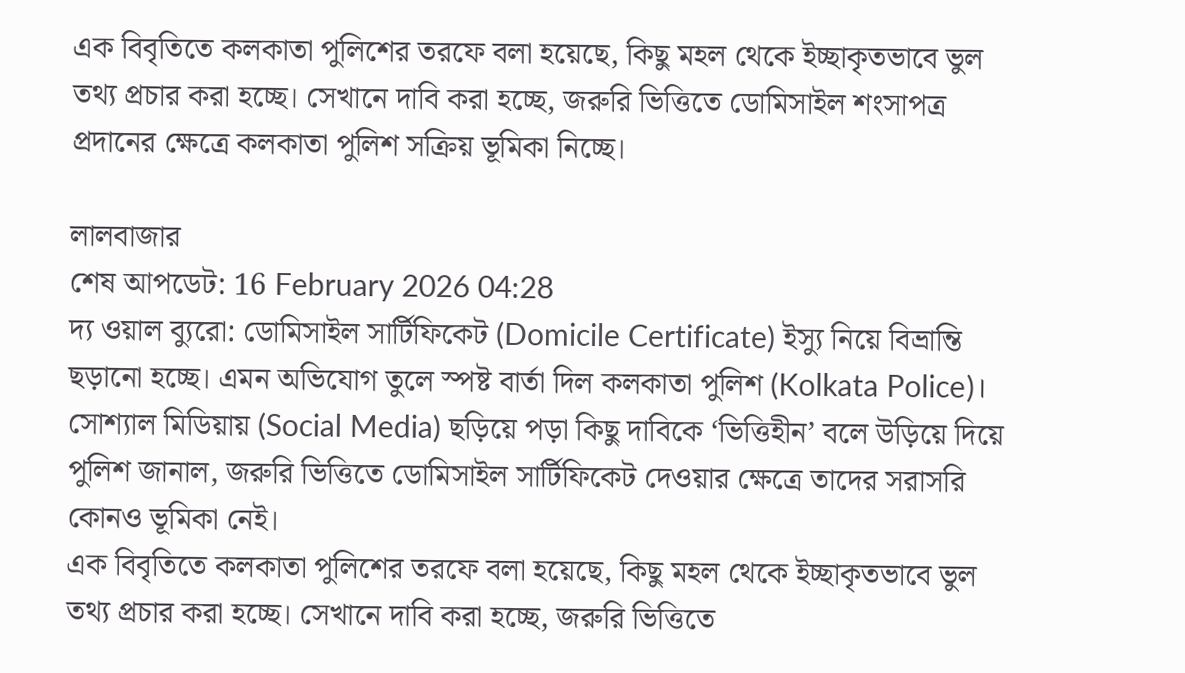এক বিবৃতিতে কলকাতা পুলিশের তরফে বলা হয়েছে, কিছু মহল থেকে ইচ্ছাকৃতভাবে ভুল তথ্য প্রচার করা হচ্ছে। সেখানে দাবি করা হচ্ছে, জরুরি ভিত্তিতে ডোমিসাইল শংসাপত্র প্রদানের ক্ষেত্রে কলকাতা পুলিশ সক্রিয় ভূমিকা নিচ্ছে।

লালবাজার
শেষ আপডেট: 16 February 2026 04:28
দ্য ওয়াল ব্যুরো: ডোমিসাইল সার্টিফিকেট (Domicile Certificate) ইস্যু নিয়ে বিভ্রান্তি ছড়ানো হচ্ছে। এমন অভিযোগ তুলে স্পষ্ট বার্তা দিল কলকাতা পুলিশ (Kolkata Police)। সোশ্যাল মিডিয়ায় (Social Media) ছড়িয়ে পড়া কিছু দাবিকে ‘ভিত্তিহীন’ বলে উড়িয়ে দিয়ে পুলিশ জানাল, জরুরি ভিত্তিতে ডোমিসাইল সার্টিফিকেট দেওয়ার ক্ষেত্রে তাদের সরাসরি কোনও ভূমিকা নেই।
এক বিবৃতিতে কলকাতা পুলিশের তরফে বলা হয়েছে, কিছু মহল থেকে ইচ্ছাকৃতভাবে ভুল তথ্য প্রচার করা হচ্ছে। সেখানে দাবি করা হচ্ছে, জরুরি ভিত্তিতে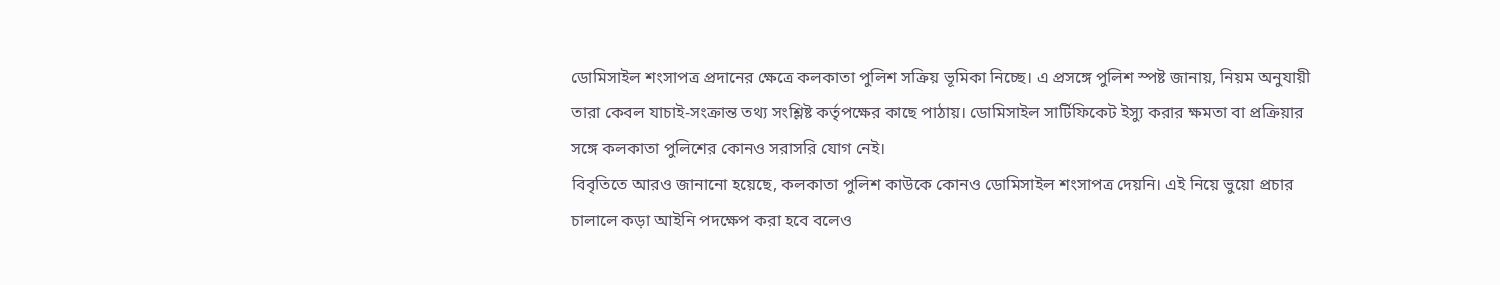ডোমিসাইল শংসাপত্র প্রদানের ক্ষেত্রে কলকাতা পুলিশ সক্রিয় ভূমিকা নিচ্ছে। এ প্রসঙ্গে পুলিশ স্পষ্ট জানায়, নিয়ম অনুযায়ী তারা কেবল যাচাই-সংক্রান্ত তথ্য সংশ্লিষ্ট কর্তৃপক্ষের কাছে পাঠায়। ডোমিসাইল সার্টিফিকেট ইস্যু করার ক্ষমতা বা প্রক্রিয়ার সঙ্গে কলকাতা পুলিশের কোনও সরাসরি যোগ নেই।
বিবৃতিতে আরও জানানো হয়েছে, কলকাতা পুলিশ কাউকে কোনও ডোমিসাইল শংসাপত্র দেয়নি। এই নিয়ে ভুয়ো প্রচার চালালে কড়া আইনি পদক্ষেপ করা হবে বলেও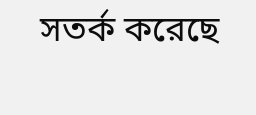সতর্ক করেছে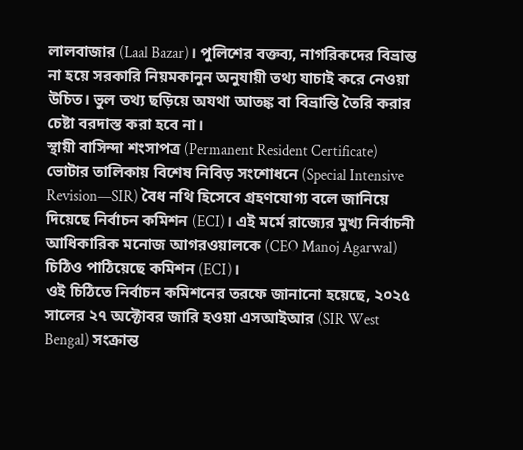লালবাজার (Laal Bazar)। পুলিশের বক্তব্য, নাগরিকদের বিভ্রান্ত না হয়ে সরকারি নিয়মকানুন অনুযায়ী তথ্য যাচাই করে নেওয়া উচিত। ভুল তথ্য ছড়িয়ে অযথা আতঙ্ক বা বিভ্রান্তি তৈরি করার চেষ্টা বরদাস্ত করা হবে না।
স্থায়ী বাসিন্দা শংসাপত্র (Permanent Resident Certificate) ভোটার তালিকায় বিশেষ নিবিড় সংশোধনে (Special Intensive Revision—SIR) বৈধ নথি হিসেবে গ্রহণযোগ্য বলে জানিয়ে দিয়েছে নির্বাচন কমিশন (ECI)। এই মর্মে রাজ্যের মুখ্য নির্বাচনী আধিকারিক মনোজ আগরওয়ালকে (CEO Manoj Agarwal) চিঠিও পাঠিয়েছে কমিশন (ECI)।
ওই চিঠিতে নির্বাচন কমিশনের তরফে জানানো হয়েছে, ২০২৫ সালের ২৭ অক্টোবর জারি হওয়া এসআইআর (SIR West Bengal) সংক্রান্ত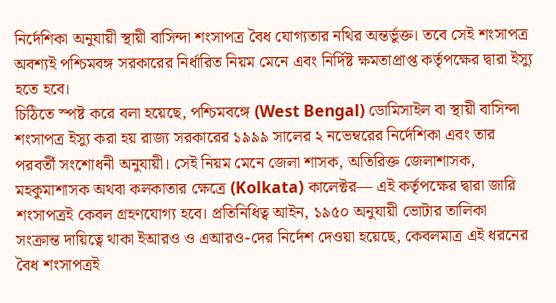নির্দেশিকা অনুযায়ী স্থায়ী বাসিন্দা শংসাপত্র বৈধ যোগ্যতার নথির অন্তর্ভুক্ত। তবে সেই শংসাপত্র অবশ্যই পশ্চিমবঙ্গ সরকারের নির্ধারিত নিয়ম মেনে এবং নির্দিষ্ট ক্ষমতাপ্রাপ্ত কর্তৃপক্ষের দ্বারা ইস্যু হতে হবে।
চিঠিতে স্পষ্ট করে বলা হয়েছে, পশ্চিমবঙ্গে (West Bengal) ডোমিসাইল বা স্থায়ী বাসিন্দা শংসাপত্র ইস্যু করা হয় রাজ্য সরকারের ১৯৯৯ সালের ২ নভেম্বরের নির্দেশিকা এবং তার পরবর্তী সংশোধনী অনুযায়ী। সেই নিয়ম মেনে জেলা শাসক, অতিরিক্ত জেলাশাসক, মহকুমাশাসক অথবা কলকাতার ক্ষেত্রে (Kolkata) কালেক্টর— এই কর্তৃপক্ষের দ্বারা জারি শংসাপত্রই কেবল গ্রহণযোগ্য হবে। প্রতিনিধিত্ব আইন, ১৯৫০ অনুযায়ী ভোটার তালিকা সংক্রান্ত দায়িত্বে থাকা ইআরও ও এআরও-দের নির্দেশ দেওয়া হয়েছে, কেবলমাত্র এই ধরনের বৈধ শংসাপত্রই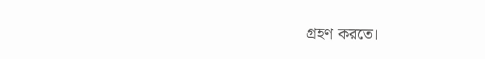গ্রহণ করতে।